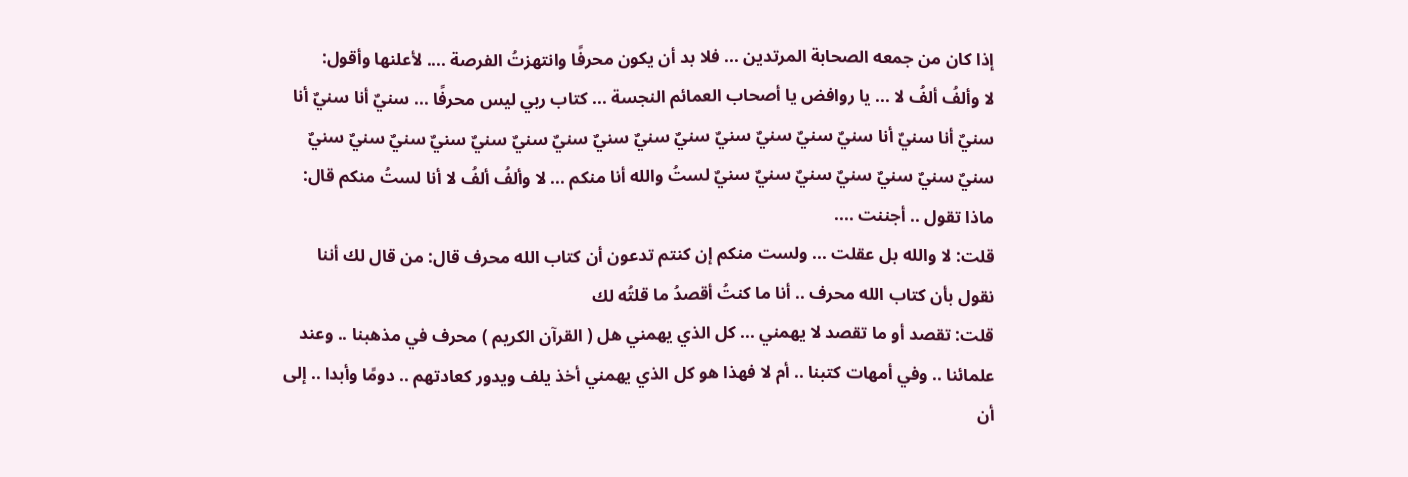إذا كان من جمعه الصحابة المرتدين ... فلا بد أن يكون محرفًا وانتهزتُ الفرصة .... لأعلنها وأقول:
لا وألفُ ألفُ لا ... يا روافض يا أصحاب العمائم النجسة ... كتاب ربي ليس محرفًا ... سنيٌ أنا سنيٌ أنا سنيٌ أنا سنيٌ أنا سنيٌ سنيٌ سنيٌ سنيٌ سنيٌ سنيٌ سنيٌ سنيٌ سنيٌ سنيٌ سنيٌ سنيٌ سنيٌ سنيٌ سنيٌ سنيٌ سنيٌ سنيٌ سنيٌ سنيٌ سنيٌ لستُ والله أنا منكم ... لا وألفُ ألفُ لا أنا لستُ منكم قال: ماذا تقول .. أجننت ....
قلت: لا والله بل عقلت ... ولست منكم إن كنتم تدعون أن كتاب الله محرف قال: من قال لك أننا نقول بأن كتاب الله محرف .. أنا ما كنتُ أقصدُ ما قلتُه لك
قلت: تقصد أو ما تقصد لا يهمني ... كل الذي يهمني هل ( القرآن الكريم ) محرف في مذهبنا .. وعند علمائنا .. وفي أمهات كتبنا .. أم لا فهذا هو كل الذي يهمني أخذ يلف ويدور كعادتهم .. دومًا وأبدا .. إلى أن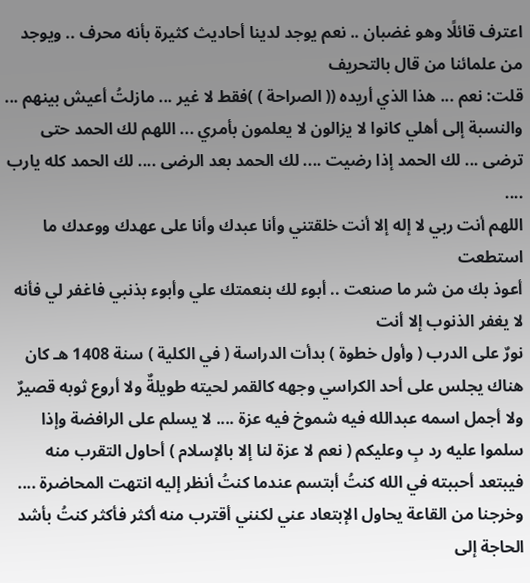اعترف قائلًا وهو غضبان .. نعم يوجد لدينا أحاديث كثيرة بأنه محرف .. ويوجد من علمائنا من قال بالتحريف
قلت: نعم ... هذا الذي أريده (( الصراحة ) )فقط لا غير ... مازلتُ أعيش بينهم ... والنسبة إلى أهلي كانوا لا يزالون لا يعلمون بأمري ... اللهم لك الحمد حتى ترضى ... لك الحمد إذا رضيت .... لك الحمد بعد الرضى .... لك الحمد كله يارب ....
اللهم أنت ربي لا إله إلا أنت خلقتني وأنا عبدك وأنا على عهدك ووعدك ما استطعت
أعوذ بك من شر ما صنعت .. أبوء لك بنعمتك علي وأبوء بذنبي فاغفر لي فأنه لا يغفر الذنوب إلا أنت
نورٌ على الدرب ( وأول خطوة ) بدأت الدراسة ( في الكلية ) سنة 1408 هـ كان هناك يجلس على أحد الكراسي وجهه كالقمر لحيته طويلةٌ ولا أروع ثوبه قصيرٌ ولا أجمل اسمه عبدالله فيه شموخ فيه عزة .... لا يسلم على الرافضة وإذا سلموا عليه رد بِ وعليكم ( نعم لا عزة لنا إلا بالإسلام ) أحاول التقرب منه فيبتعد أحببته في الله كنتُ أبتسم عندما كنتُ أنظر إليه انتهت المحاضرة .... وخرجنا من القاعة يحاول الإبتعاد عني لكنني أقترب منه أكثر فأكثر كنتُ بأشد الحاجة إلى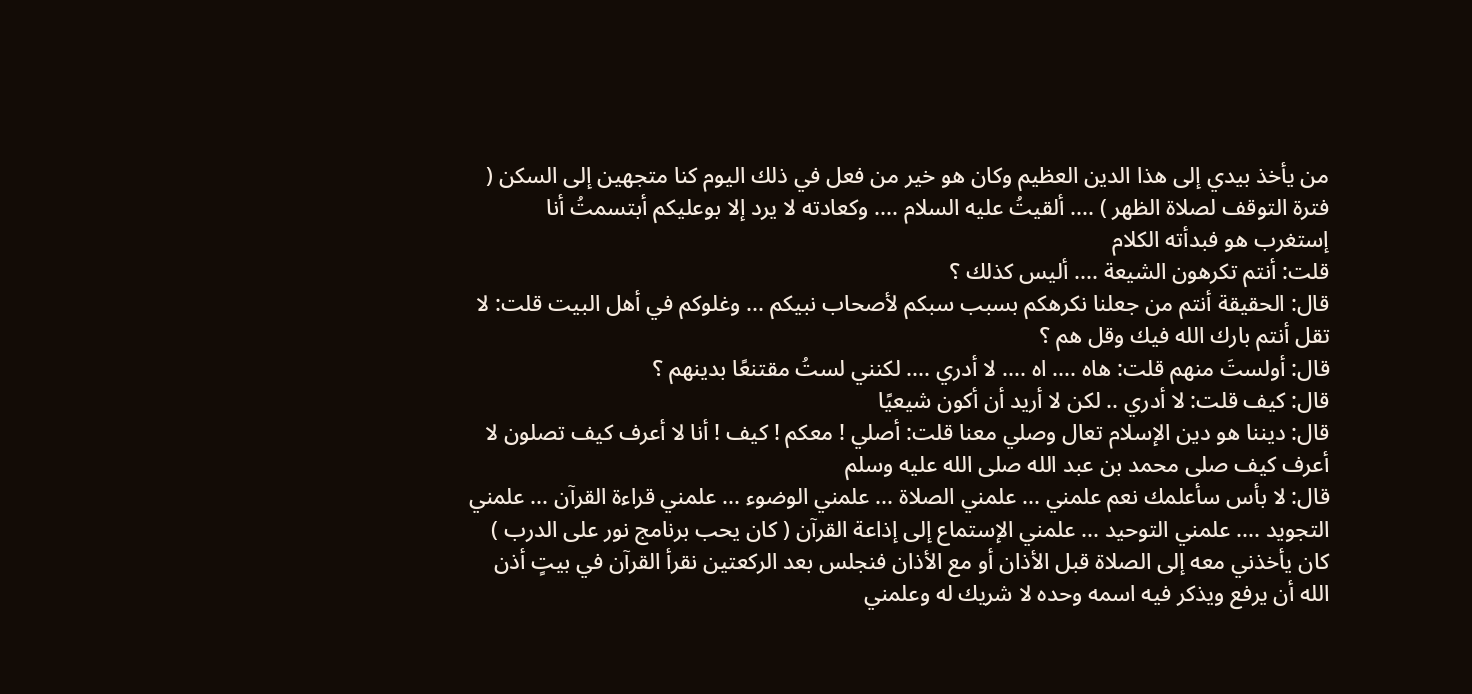من يأخذ بيدي إلى هذا الدين العظيم وكان هو خير من فعل في ذلك اليوم كنا متجهين إلى السكن ( فترة التوقف لصلاة الظهر ) .... ألقيتُ عليه السلام .... وكعادته لا يرد إلا بوعليكم أبتسمتُ أنا إستغرب هو فبدأته الكلام
قلت: أنتم تكرهون الشيعة .... أليس كذلك ؟
قال: الحقيقة أنتم من جعلنا نكرهكم بسبب سبكم لأصحاب نبيكم ... وغلوكم في أهل البيت قلت: لا تقل أنتم بارك الله فيك وقل هم ؟
قال: أولستَ منهم قلت: هاه .... اه .... لا أدري .... لكنني لستُ مقتنعًا بدينهم ؟
قال: كيف قلت: لا أدري .. لكن لا أريد أن أكون شيعيًا
قال: ديننا هو دين الإسلام تعال وصلي معنا قلت: أصلي ! معكم ! كيف ! أنا لا أعرف كيف تصلون لا أعرف كيف صلى محمد بن عبد الله صلى الله عليه وسلم
قال: لا بأس سأعلمك نعم علمني ... علمني الصلاة ... علمني الوضوء ... علمني قراءة القرآن ... علمني التجويد .... علمني التوحيد ... علمني الإستماع إلى إذاعة القرآن ( كان يحب برنامج نور على الدرب ) كان يأخذني معه إلى الصلاة قبل الأذان أو مع الأذان فنجلس بعد الركعتين نقرأ القرآن في بيتٍ أذن الله أن يرفع ويذكر فيه اسمه وحده لا شريك له وعلمني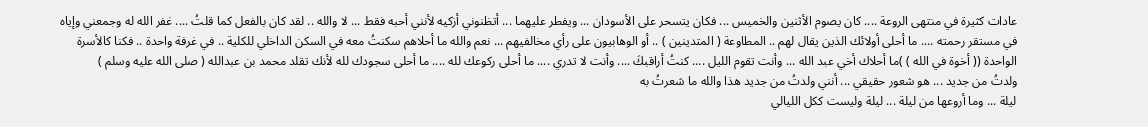عادات كثيرة في منتهى الروعة .... كان يصوم الأثنين والخميس ... فكان يتسحر على الأسودان ... ويفطر عليهما ... أتظنوني أزكيه لأنني أحبه فقط ... لا والله .. لقد كان بالفعل كما قلتُ .... غفر الله له وجمعني وإياه في مستقر رحمته .... ما أحلى أولائك الذين يقال لهم .. المطاوعة ( المتدينين ) .. أو الوهابيون على رأي مخالفيهم ... نعم والله ما أحلاهم سكنتُ معه في السكن الداخلي للكلية .. في غرفة واحدة .. فكنا كالأسرة الواحدة (( أخوة في الله ) )ما أحلاك أخي عبد الله ... وأنت تقوم الليل .... كنتُ أراقبكَ .... وأنت لا تدري .... ما أحلى ركوعك لله .... ما أحلى سجودك لله لأنك تقلد محمد بن عبدالله ( صلى الله عليه وسلم )
ولدتُ من جديد ... هو شعور حقيقي ... أنني ولدتُ من جديد هذا والله ما شعرتُ به
ليلة ... وما أروعها من ليلة ... ليلة وليست ككل الليالي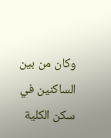وكان من بين الساكنين في سكن الكلية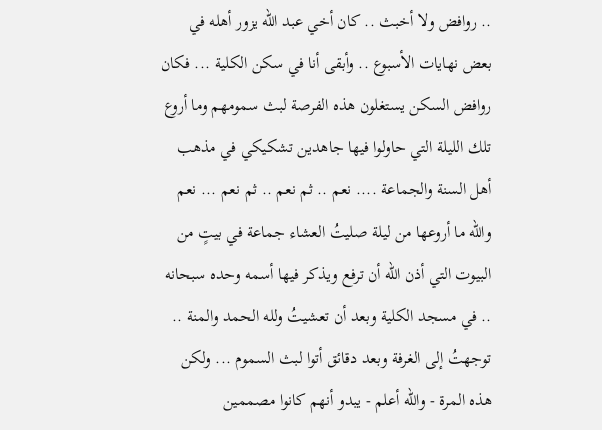.. روافض ولا أخبث .. كان أخي عبد الله يزور أهله في بعض نهايات الأسبوع .. وأبقى أنا في سكن الكلية ... فكان روافض السكن يستغلون هذه الفرصة لبث سمومهم وما أروع تلك الليلة التي حاولوا فيها جاهدين تشكيكي في مذهب أهل السنة والجماعة .... نعم .. ثم نعم .. ثم نعم ... نعم والله ما أروعها من ليلة صليتُ العشاء جماعة في بيتٍ من البيوت التي أذن الله أن ترفع ويذكر فيها أسمه وحده سبحانه .. في مسجد الكلية وبعد أن تعشيتُ ولله الحمد والمنة .. توجهتُ إلى الغرفة وبعد دقائق أتوا لبث السموم ... ولكن هذه المرة - والله أعلم - يبدو أنهم كانوا مصممين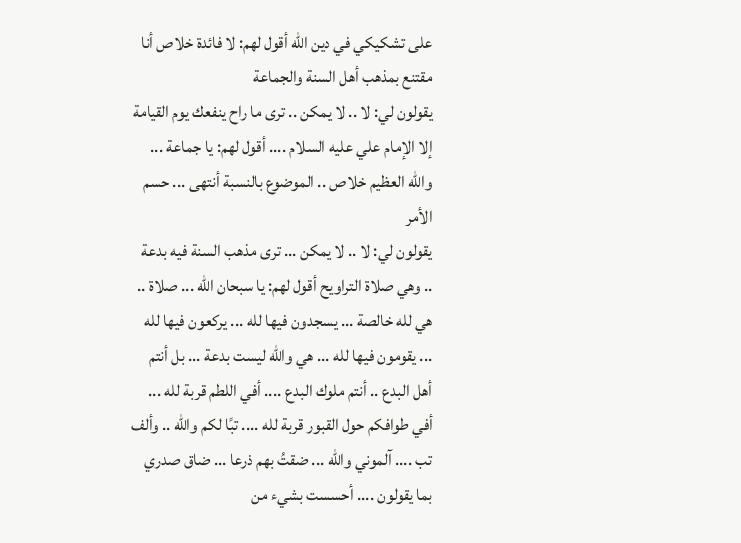على تشكيكي في دين الله أقول لهم: لا فائدة خلاص أنا مقتنع بمذهب أهل السنة والجماعة
يقولون لي: لا .. لا يمكن .. ترى ما راح ينفعك يوم القيامة إلا الإمام علي عليه السلام .... أقول لهم: يا جماعة ... والله العظيم خلاص .. الموضوع بالنسبة أنتهى ... حسم الأمر
يقولون لي: لا .. لا يمكن ... ترى مذهب السنة فيه بدعة .. وهي صلاة التراويح أقول لهم: يا سبحان الله ... صلاة .. هي لله خالصة ... يسجدون فيها لله ... يركعون فيها لله ... يقومون فيها لله ... هي والله ليست بدعة ... بل أنتم أهل البدع .. أنتم ملوك البدع .... أفي اللطم قربة لله ... أفي طوافكم حول القبور قربة لله .... تبًا لكم والله .. وألف تب .... آلموني والله ... ضقتُ بهم ذرعا ... ضاق صدري بما يقولون .... أحسست بشيء من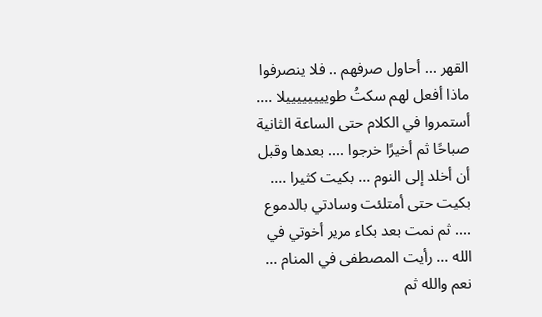القهر ... أحاول صرفهم .. فلا ينصرفوا ماذا أفعل لهم سكتُ طوييييييييلا .... أستمروا في الكلام حتى الساعة الثانية صباحًا ثم أخيرًا خرجوا .... بعدها وقبل أن أخلد إلى النوم ... بكيت كثيرا .... بكيت حتى أمتلئت وسادتي بالدموع .... ثم نمت بعد بكاء مرير أخوتي في الله ... رأيت المصطفى في المنام ... نعم والله ثم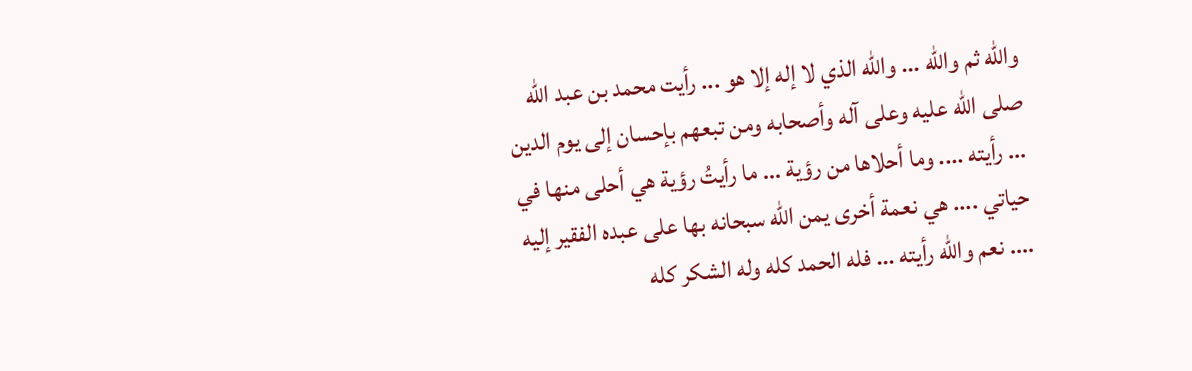والله ثم والله ... والله الذي لا إله إلا هو ... رأيت محمد بن عبد الله صلى الله عليه وعلى آله وأصحابه ومن تبعهم بإحسان إلى يوم الدين ... رأيته .... وما أحلاها من رؤية ... ما رأيتُ رؤية هي أحلى منها في حياتي .... هي نعمة أخرى يمن الله سبحانه بها على عبده الفقير إليه .... نعم والله رأيته ... فله الحمد كله وله الشكر كله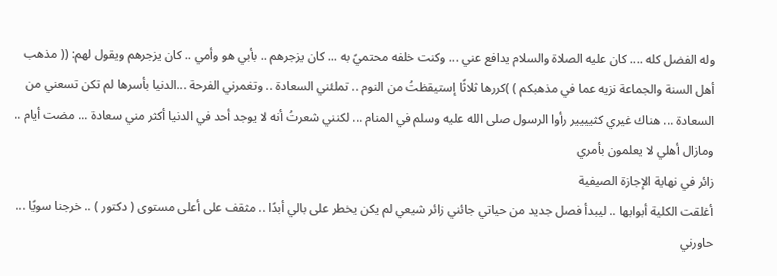وله الفضل كله .... كان عليه الصلاة والسلام يدافع عني ... وكنت خلفه محتميً به ... كان يزجرهم .. بأبي هو وأمي .. كان يزجرهم ويقول لهم: (( مذهب أهل السنة والجماعة نزيه عما في مذهبكم ) )كررها ثلاثًا إستيقظتُ من النوم .. تملئني السعادة .. وتغمرني الفرحة ...الدنيا بأسرها لم تكن تسعني من السعادة ... هناك غيري كثيييير رأوا الرسول صلى الله عليه وسلم في المنام ... لكنني شعرتُ أنه لا يوجد أحد في الدنيا أكثر مني سعادة ... مضت أيام .. ومازال أهلي لا يعلمون بأمري
زائر في نهاية الإجازة الصيفية
أغلقت الكلية أبوابها .. ليبدأ فصل جديد من حياتي جائني زائر شيعي لم يكن يخطر على بالي أبدًا .. مثقف على أعلى مستوى ( دكتور ) .. خرجنا سويًا ... حاورني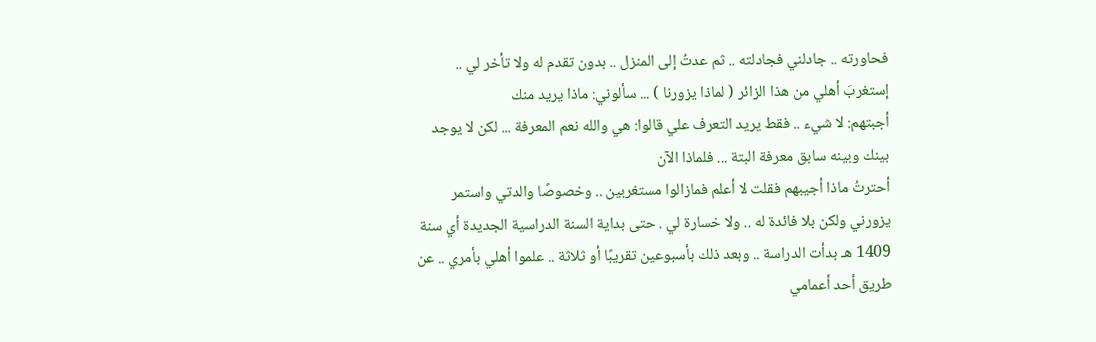فحاورته .. جادلني فجادلته .. ثم عدتُ إلى المنزل .. بدون تقدم له ولا تأخر لي .. إستغربَ أهلي من هذا الزائر ( لماذا يزورنا ) ... سألوني: ماذا يريد منك
أجبتهم: لا شيء .. فقط يريد التعرف علي قالوا: هي والله نعم المعرفة ... لكن لا يوجد بينك وبينه سابق معرفة البتة ... فلماذا الآن
أحترتُ ماذا أجيبهم فقلت لا أعلم فمازالوا مستغربين .. وخصوصًا والدتي واستمر يزورني ولكن بلا فائدة له .. ولا خسارة لي . حتى بداية السنة الدراسية الجديدة أي سنة 1409 هـ بدأت الدراسة .. وبعد ذلك بأسبوعين تقريبًا أو ثلاثة .. علموا أهلي بأمري .. عن طريق أحد أعمامي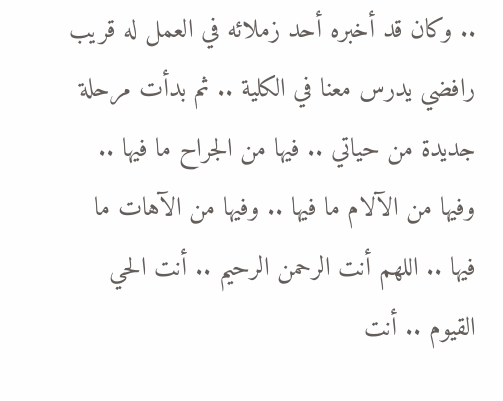.. وكان قد أخبره أحد زملائه في العمل له قريب رافضي يدرس معنا في الكلية .. ثم بدأت مرحلة جديدة من حياتي .. فيها من الجراح ما فيها .. وفيها من الآلام ما فيها .. وفيها من الآهات ما فيها .. اللهم أنت الرحمن الرحيم .. أنت الحي القيوم .. أنت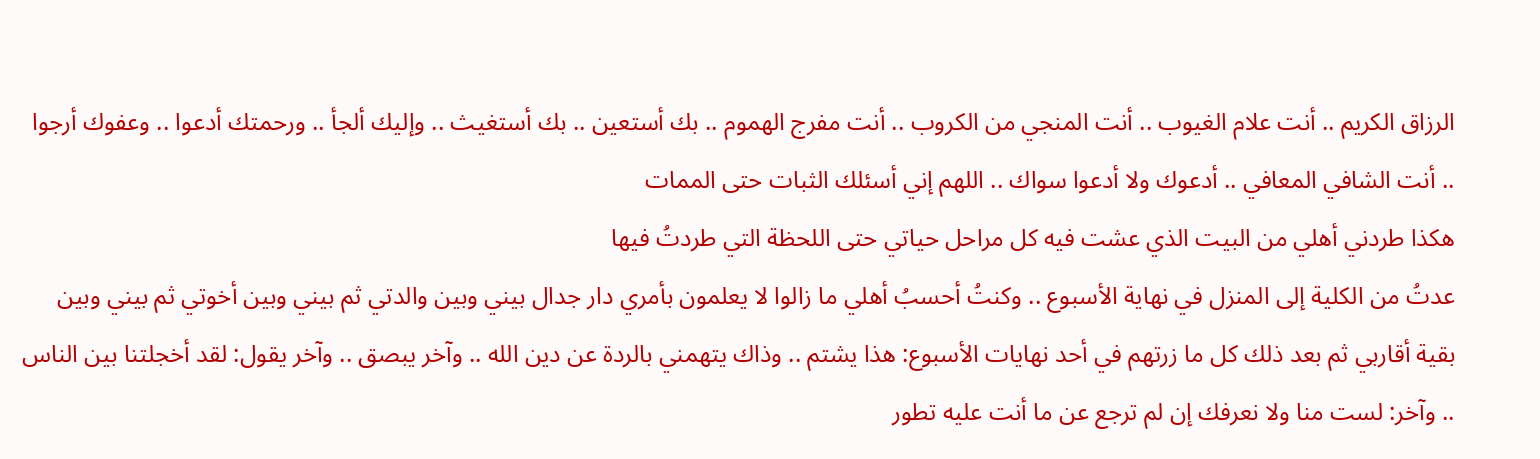الرزاق الكريم .. أنت علام الغيوب .. أنت المنجي من الكروب .. أنت مفرج الهموم .. بك أستعين .. بك أستغيث .. وإليك ألجأ .. ورحمتك أدعوا .. وعفوك أرجوا .. أنت الشافي المعافي .. أدعوك ولا أدعوا سواك .. اللهم إني أسئلك الثبات حتى الممات
هكذا طردني أهلي من البيت الذي عشت فيه كل مراحل حياتي حتى اللحظة التي طردتُ فيها
عدتُ من الكلية إلى المنزل في نهاية الأسبوع .. وكنتُ أحسبُ أهلي ما زالوا لا يعلمون بأمري دار جدال بيني وبين والدتي ثم بيني وبين أخوتي ثم بيني وبين بقية أقاربي ثم بعد ذلك كل ما زرتهم في أحد نهايات الأسبوع: هذا يشتم .. وذاك يتهمني بالردة عن دين الله .. وآخر يبصق .. وآخر يقول: لقد أخجلتنا بين الناس .. وآخر: لست منا ولا نعرفك إن لم ترجع عن ما أنت عليه تطور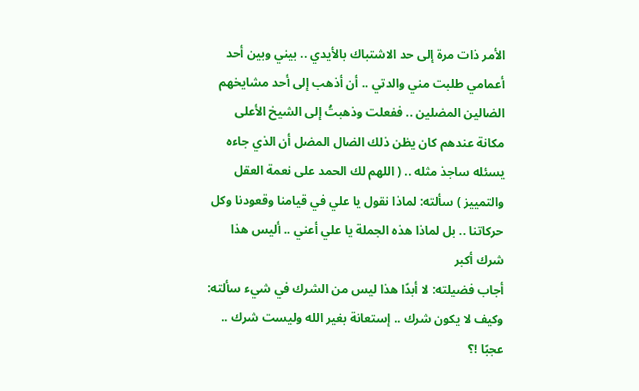الأمر ذات مرة إلى حد الاشتباك بالأيدي .. بيني وبين أحد أعمامي طلبت مني والدتي .. أن أذهب إلى أحد مشايخهم الضالين المضلين .. ففعلت وذهبتُ إلى الشيخ الأعلى مكانة عندهم كان يظن ذلك الضال المضل أن الذي جاءه يسئله ساجذ مثله .. ( اللهم لك الحمد على نعمة العقل والتمييز ) سألته: لماذا نقول يا علي في قيامنا وقعودنا وكل حركاتنا .. بل لماذا هذه الجملة يا علي أعني .. أليس هذا شرك أكبر
أجاب فضيلته: لا أبدًا هذا ليس من الشرك في شيء سألته: وكيف لا يكون شرك .. إستعانة بغير الله وليست شرك .. عجبًا !؟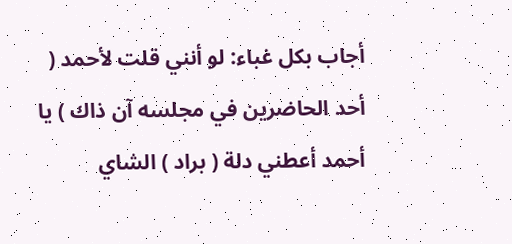أجاب بكل غباء: لو أنني قلت لأحمد ( أحد الحاضرين في مجلسه آن ذاك ) يا أحمد أعطني دلة ( براد ) الشاي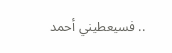.. فسيعطيني أحمد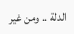الدلة .. ومن غير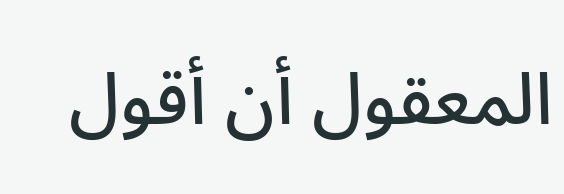المعقول أن أقول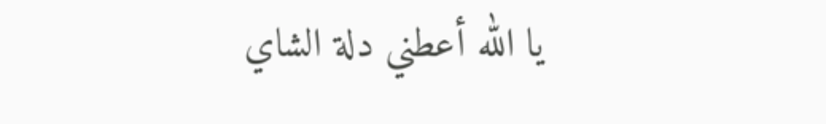يا الله أعطني دلة الشاي